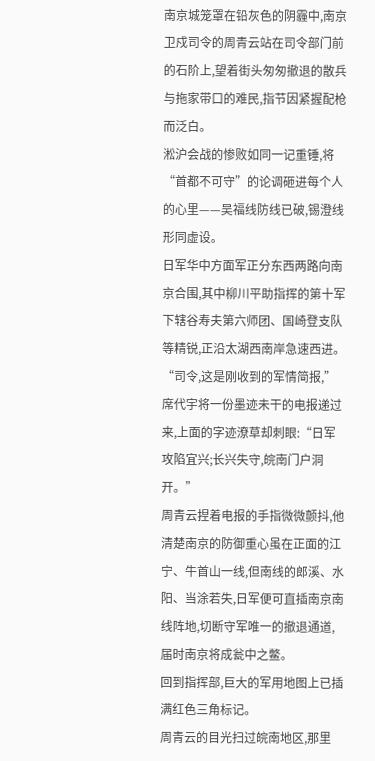南京城笼罩在铅灰色的阴霾中,南京卫戍司令的周青云站在司令部门前的石阶上,望着街头匆匆撤退的散兵与拖家带口的难民,指节因紧握配枪而泛白。
淞沪会战的惨败如同一记重锤,将“首都不可守”的论调砸进每个人的心里——吴福线防线已破,锡澄线形同虚设。
日军华中方面军正分东西两路向南京合围,其中柳川平助指挥的第十军下辖谷寿夫第六师团、国崎登支队等精锐,正沿太湖西南岸急速西进。
“司令,这是刚收到的军情简报,”席代宇将一份墨迹未干的电报递过来,上面的字迹潦草却刺眼:“日军攻陷宜兴;长兴失守,皖南门户洞开。”
周青云捏着电报的手指微微颤抖,他清楚南京的防御重心虽在正面的江宁、牛首山一线,但南线的郎溪、水阳、当涂若失,日军便可直插南京南线阵地,切断守军唯一的撤退通道,届时南京将成瓮中之鳖。
回到指挥部,巨大的军用地图上已插满红色三角标记。
周青云的目光扫过皖南地区,那里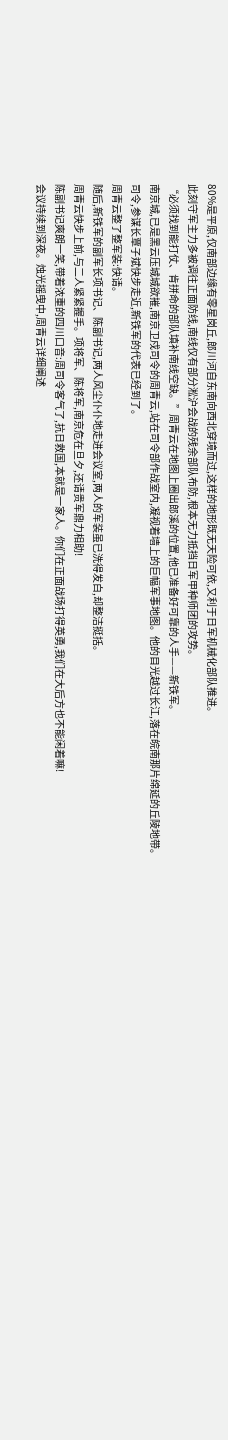80%是平原,仅南部边缘有零星岗丘,郎川河自东南向西北穿境而过,这样的地形既无天险可依,又利于日军机械化部队推进。
此刻守军主力多被调往正面防线,南线仅有部分淞沪会战的残余部队布防,根本无力抵挡日军甲种师团的攻势。
“必须找到能打仗、肯拼命的部队填补南线空缺。”周青云在地图上圈出郎溪的位置,他已准备好可靠的人手——新铁军。
南京城,已是黑云压城城欲摧,南京卫戍司令的周青云,站在司令部作战室内,凝视着墙上的巨幅军事地图。他的目光越过长江,落在皖南那片绵延的丘陵地带。
司令,参谋长覃子斌快步走近,新铁军的代表已经到了。
周青云整了整军装:快请。
随后,新铁军的副军长项书记、陈副书记,两人风尘仆仆地走进会议室,两人的军装虽已洗得发白,却整洁挺括。
周青云快步上前,与二人紧紧握手。项将军、陈将军,南京危在旦夕,还请贵军鼎力相助!
陈副书记爽朗一笑,带着浓重的四川口音:周司令客气了,抗日救国,本就是一家人。你们在正面战场打得英勇,我们在大后方也不能闲着嘛!
会议持续到深夜。烛光摇曳中,周青云详细阐述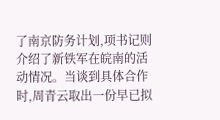了南京防务计划,项书记则介绍了新铁军在皖南的活动情况。当谈到具体合作时,周青云取出一份早已拟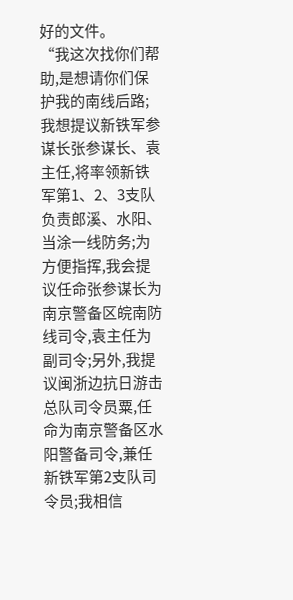好的文件。
“我这次找你们帮助,是想请你们保护我的南线后路;我想提议新铁军参谋长张参谋长、袁主任,将率领新铁军第1、2、3支队负责郎溪、水阳、当涂一线防务;为方便指挥,我会提议任命张参谋长为南京警备区皖南防线司令,袁主任为副司令;另外,我提议闽浙边抗日游击总队司令员粟,任命为南京警备区水阳警备司令,兼任新铁军第2支队司令员;我相信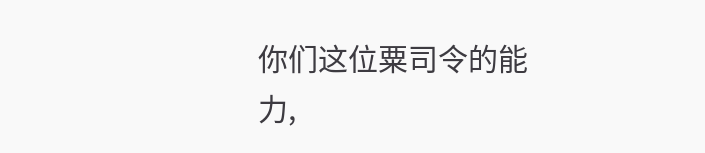你们这位粟司令的能力,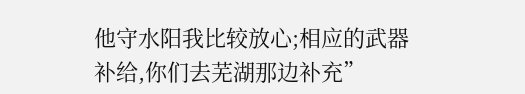他守水阳我比较放心;相应的武器补给,你们去芜湖那边补充”